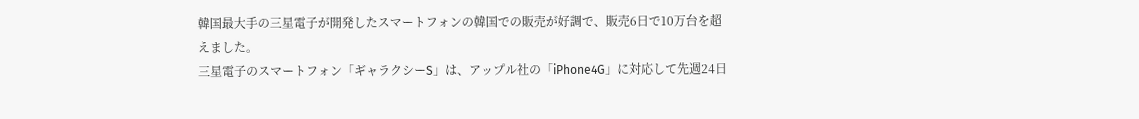韓国最大手の三星電子が開発したスマートフォンの韓国での販売が好調で、販売6日で10万台を超えました。
三星電子のスマートフォン「ギャラクシーS」は、アップル社の「iPhone4G」に対応して先週24日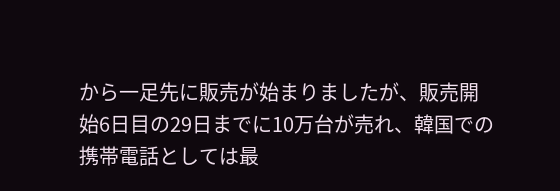から一足先に販売が始まりましたが、販売開始6日目の29日までに10万台が売れ、韓国での携帯電話としては最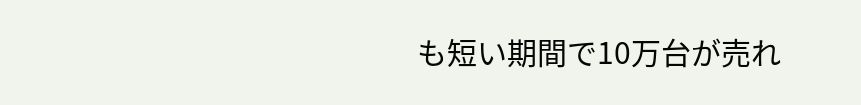も短い期間で10万台が売れ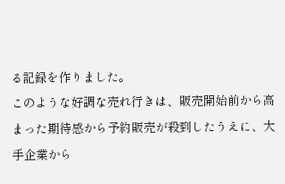る記録を作りました。
このような好調な売れ行きは、販売開始前から高まった期待感から予約販売が殺到したうえに、大手企業から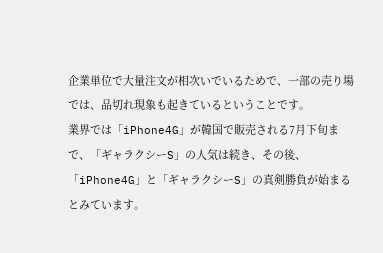企業単位で大量注文が相次いでいるためで、一部の売り場では、品切れ現象も起きているということです。
業界では「iPhone4G」が韓国で販売される7月下旬まで、「ギャラクシーS」の人気は続き、その後、「iPhone4G」と「ギャラクシーS」の真剣勝負が始まるとみています。